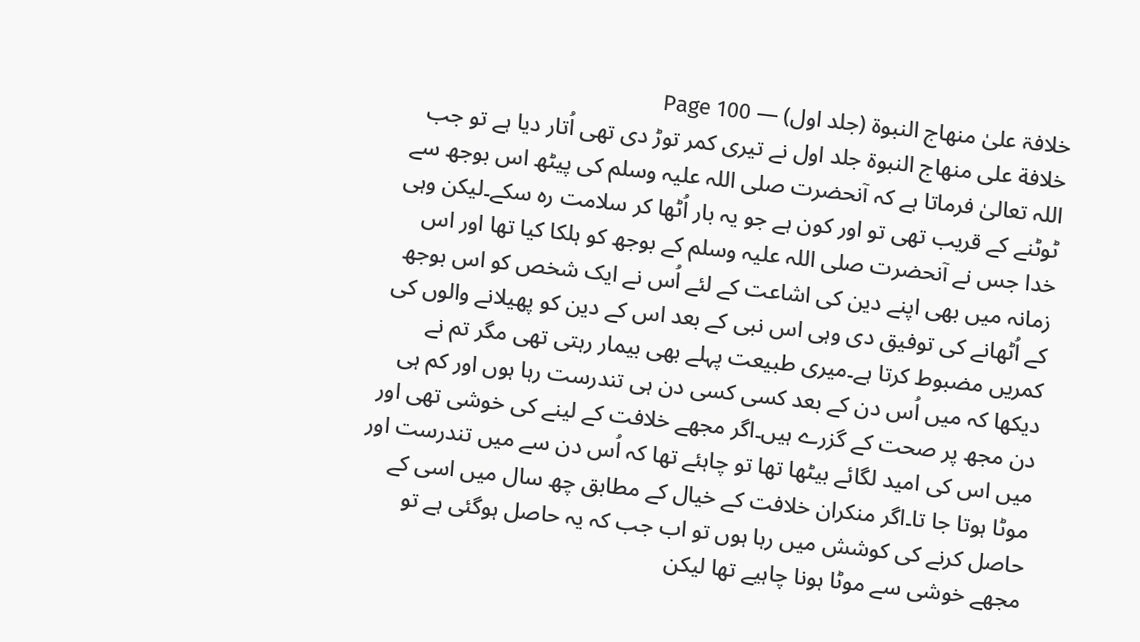خلافۃ علیٰ منھاج النبوۃ (جلد اول) — Page 100
خلافة على منهاج النبوة جلد اول نے تیری کمر توڑ دی تھی اُتار دیا ہے تو جب اللہ تعالیٰ فرماتا ہے کہ آنحضرت صلی اللہ علیہ وسلم کی پیٹھ اس بوجھ سے ٹوٹنے کے قریب تھی تو اور کون ہے جو یہ بار اُٹھا کر سلامت رہ سکے۔لیکن وہی خدا جس نے آنحضرت صلی اللہ علیہ وسلم کے بوجھ کو ہلکا کیا تھا اور اس زمانہ میں بھی اپنے دین کی اشاعت کے لئے اُس نے ایک شخص کو اس بوجھ کے اُٹھانے کی توفیق دی وہی اس نبی کے بعد اس کے دین کو پھیلانے والوں کی کمریں مضبوط کرتا ہے۔میری طبیعت پہلے بھی بیمار رہتی تھی مگر تم نے دیکھا کہ میں اُس دن کے بعد کسی کسی دن ہی تندرست رہا ہوں اور کم ہی دن مجھ پر صحت کے گزرے ہیں۔اگر مجھے خلافت کے لینے کی خوشی تھی اور میں اس کی امید لگائے بیٹھا تھا تو چاہئے تھا کہ اُس دن سے میں تندرست اور موٹا ہوتا جا تا۔اگر منکران خلافت کے خیال کے مطابق چھ سال میں اسی کے حاصل کرنے کی کوشش میں رہا ہوں تو اب جب کہ یہ حاصل ہوگئی ہے تو مجھے خوشی سے موٹا ہونا چاہیے تھا لیکن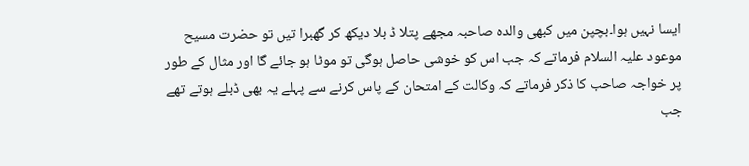ایسا نہیں ہوا۔بچپن میں کبھی والدہ صاحبہ مجھے پتلا ڈ بلا دیکھ کر گھبرا تیں تو حضرت مسیح موعود علیہ السلام فرماتے کہ جب اس کو خوشی حاصل ہوگی تو موٹا ہو جائے گا اور مثال کے طور پر خواجہ صاحب کا ذکر فرماتے کہ وکالت کے امتحان کے پاس کرنے سے پہلے یہ بھی ڈبلے ہوتے تھے جب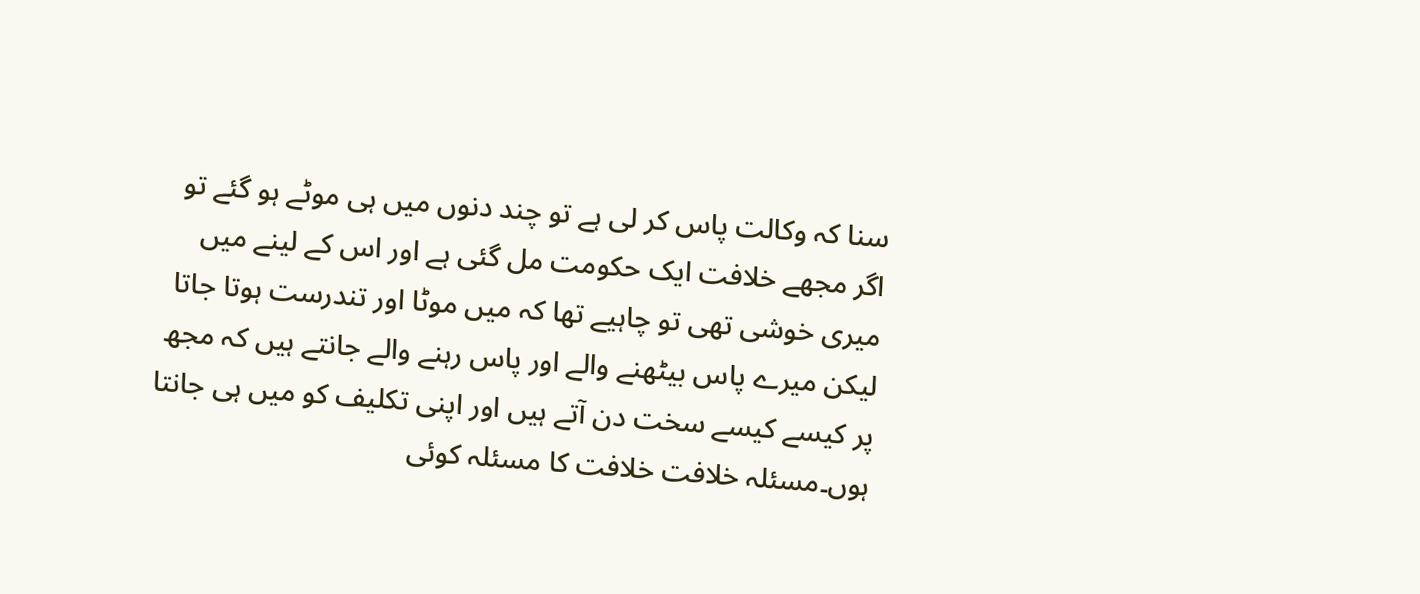سنا کہ وکالت پاس کر لی ہے تو چند دنوں میں ہی موٹے ہو گئے تو اگر مجھے خلافت ایک حکومت مل گئی ہے اور اس کے لینے میں میری خوشی تھی تو چاہیے تھا کہ میں موٹا اور تندرست ہوتا جاتا لیکن میرے پاس بیٹھنے والے اور پاس رہنے والے جانتے ہیں کہ مجھ پر کیسے کیسے سخت دن آتے ہیں اور اپنی تکلیف کو میں ہی جانتا ہوں۔مسئلہ خلافت خلافت کا مسئلہ کوئی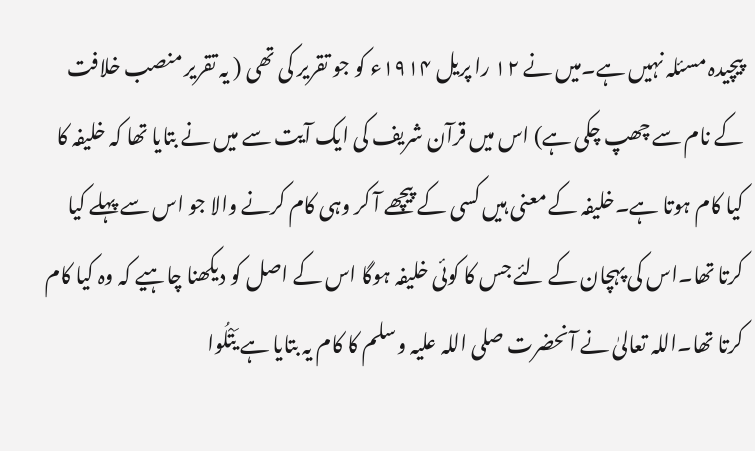پیچیدہ مسئلہ نہیں ہے۔میں نے ۱۲ را پریل ۱۹۱۴ء کو جو تقریر کی تھی ( یہ تقریر منصب خلافت کے نام سے چھپ چکی ہے) اس میں قرآن شریف کی ایک آیت سے میں نے بتایا تھا کہ خلیفہ کا کیا کام ہوتا ہے۔خلیفہ کے معنی ہیں کسی کے پیچھے آ کر وہی کام کرنے والا جو اس سے پہلے کیا کرتا تھا۔اس کی پہچان کے لئے جس کا کوئی خلیفہ ہوگا اس کے اصل کو دیکھنا چاہیے کہ وہ کیا کام کرتا تھا۔اللہ تعالیٰ نے آنحضرت صلی اللہ علیہ وسلم کا کام یہ بتایا ہے يَتْلُوا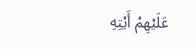عَلَيْهِمْ أَيْتِهِ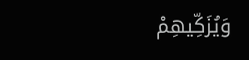وَيُزَكِّيهِمْ